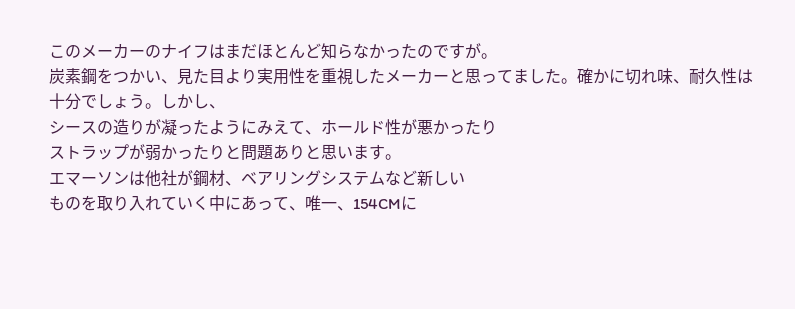このメーカーのナイフはまだほとんど知らなかったのですが。
炭素鋼をつかい、見た目より実用性を重視したメーカーと思ってました。確かに切れ味、耐久性は十分でしょう。しかし、
シースの造りが凝ったようにみえて、ホールド性が悪かったり
ストラップが弱かったりと問題ありと思います。
エマーソンは他社が鋼材、ベアリングシステムなど新しい
ものを取り入れていく中にあって、唯一、154CMに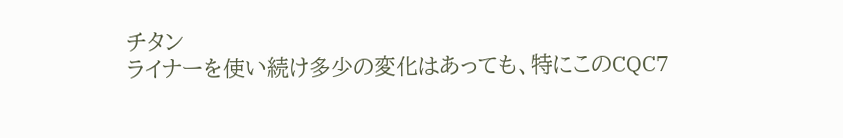チタン
ライナーを使い続け多少の変化はあっても、特にこのCQC7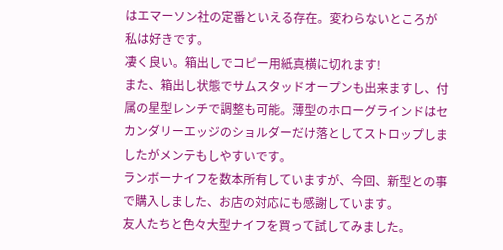はエマーソン社の定番といえる存在。変わらないところが
私は好きです。
凄く良い。箱出しでコピー用紙真横に切れます!
また、箱出し状態でサムスタッドオープンも出来ますし、付属の星型レンチで調整も可能。薄型のホローグラインドはセカンダリーエッジのショルダーだけ落としてストロップしましたがメンテもしやすいです。
ランボーナイフを数本所有していますが、今回、新型との事で購入しました、お店の対応にも感謝しています。
友人たちと色々大型ナイフを買って試してみました。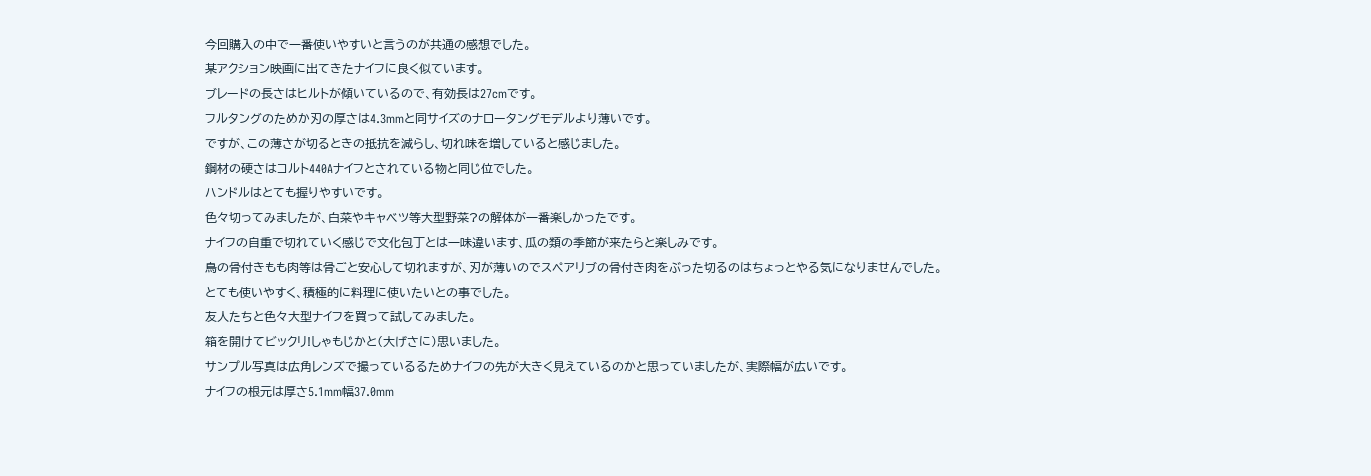今回購入の中で一番使いやすいと言うのが共通の感想でした。
某アクション映画に出てきたナイフに良く似ています。
ブレードの長さはヒルトが傾いているので、有効長は27cmです。
フルタングのためか刃の厚さは4.3mmと同サイズのナロータングモデルより薄いです。
ですが、この薄さが切るときの抵抗を減らし、切れ味を増していると感じました。
鋼材の硬さはコルト440Aナイフとされている物と同じ位でした。
ハンドルはとても握りやすいです。
色々切ってみましたが、白菜やキャベツ等大型野菜?の解体が一番楽しかったです。
ナイフの自重で切れていく感じで文化包丁とは一味違います、瓜の類の季節が来たらと楽しみです。
鳥の骨付きもも肉等は骨ごと安心して切れますが、刃が薄いのでスペアリブの骨付き肉をぶった切るのはちょっとやる気になりませんでした。
とても使いやすく、積極的に料理に使いたいとの事でした。
友人たちと色々大型ナイフを買って試してみました。
箱を開けてビックリ!しゃもじかと(大げさに)思いました。
サンプル写真は広角レンズで撮っているるためナイフの先が大きく見えているのかと思っていましたが、実際幅が広いです。
ナイフの根元は厚さ5.1mm幅37.0mm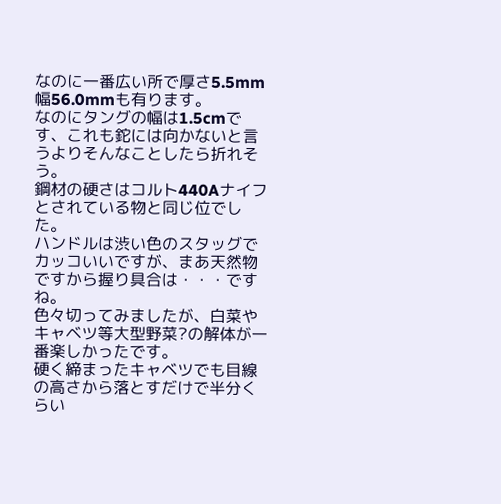なのに一番広い所で厚さ5.5mm幅56.0mmも有ります。
なのにタングの幅は1.5cmです、これも鉈には向かないと言うよりそんなことしたら折れそう。
鋼材の硬さはコルト440Aナイフとされている物と同じ位でした。
ハンドルは渋い色のスタッグでカッコいいですが、まあ天然物ですから握り具合は・・・ですね。
色々切ってみましたが、白菜やキャベツ等大型野菜?の解体が一番楽しかったです。
硬く締まったキャベツでも目線の高さから落とすだけで半分くらい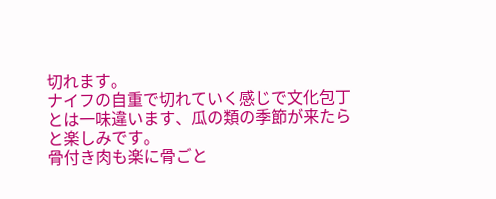切れます。
ナイフの自重で切れていく感じで文化包丁とは一味違います、瓜の類の季節が来たらと楽しみです。
骨付き肉も楽に骨ごと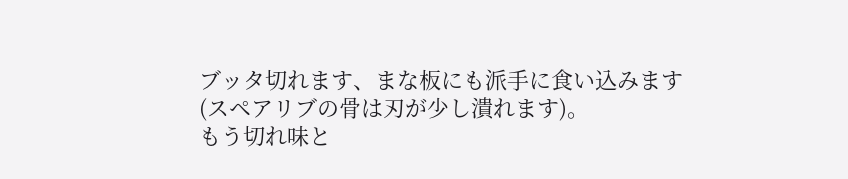ブッタ切れます、まな板にも派手に食い込みます(スペアリブの骨は刃が少し潰れます)。
もう切れ味と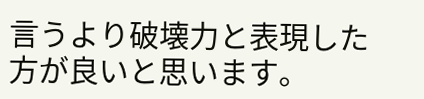言うより破壊力と表現した方が良いと思います。